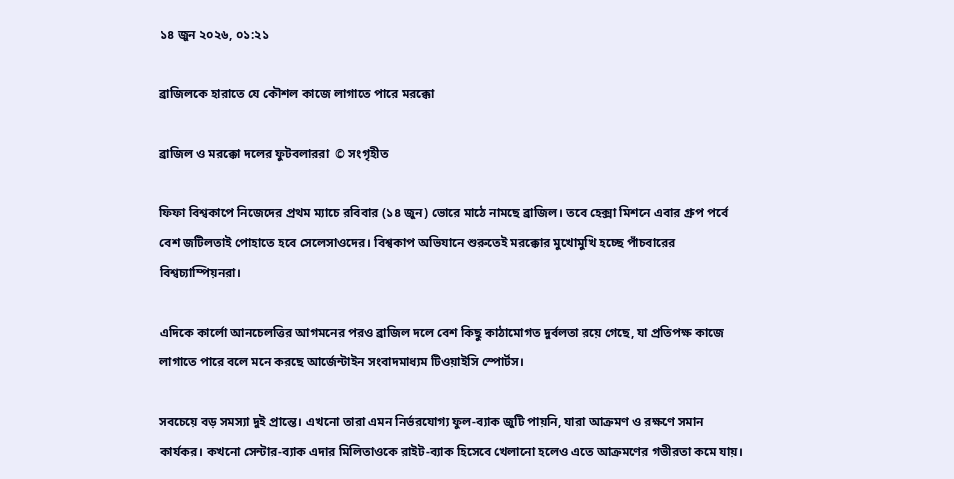১৪ জুন ২০২৬, ০১:২১

ব্রাজিলকে হারাতে যে কৌশল কাজে লাগাতে পারে মরক্কো

ব্রাজিল ও মরক্কো দলের ফুটবলাররা  © সংগৃহীত

ফিফা বিশ্বকাপে নিজেদের প্রথম ম্যাচে রবিবার (১৪ জুন) ভোরে মাঠে নামছে ব্রাজিল। তবে হেক্সা মিশনে এবার গ্রুপ পর্বে বেশ জটিলতাই পোহাতে হবে সেলেসাওদের। বিশ্বকাপ অভিযানে শুরুতেই মরক্কোর মুখোমুখি হচ্ছে পাঁচবারের বিশ্বচ্যাম্পিয়নরা।

এদিকে কার্লো আনচেলত্তির আগমনের পরও ব্রাজিল দলে বেশ কিছু কাঠামোগত দুর্বলতা রয়ে গেছে, যা প্রতিপক্ষ কাজে লাগাতে পারে বলে মনে করছে আর্জেন্টাইন সংবাদমাধ্যম টিওয়াইসি স্পোর্টস।

সবচেয়ে বড় সমস্যা দুই প্রান্তে। এখনো তারা এমন নির্ভরযোগ্য ফুল-ব্যাক জুটি পায়নি, যারা আক্রমণ ও রক্ষণে সমান কার্যকর। কখনো সেন্টার-ব্যাক এদার মিলিতাওকে রাইট-ব্যাক হিসেবে খেলানো হলেও এতে আক্রমণের গভীরতা কমে যায়।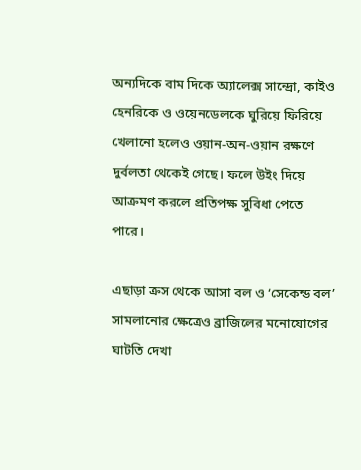অন্যদিকে বাম দিকে অ্যালেক্স সান্দ্রো, কাইও হেনরিকে ও ওয়েনডেলকে ঘুরিয়ে ফিরিয়ে খেলানো হলেও ওয়ান-অন-ওয়ান রক্ষণে দুর্বলতা থেকেই গেছে। ফলে উইং দিয়ে আক্রমণ করলে প্রতিপক্ষ সুবিধা পেতে পারে।

এছাড়া ক্রস থেকে আসা বল ও ‘সেকেন্ড বল’ সামলানোর ক্ষেত্রেও ব্রাজিলের মনোযোগের ঘাটতি দেখা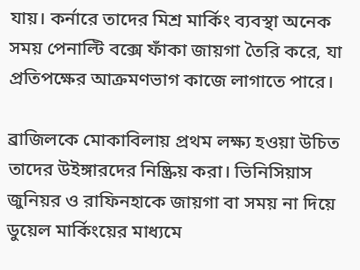যায়। কর্নারে তাদের মিশ্র মার্কিং ব্যবস্থা অনেক সময় পেনাল্টি বক্সে ফাঁকা জায়গা তৈরি করে, যা প্রতিপক্ষের আক্রমণভাগ কাজে লাগাতে পারে।

ব্রাজিলকে মোকাবিলায় প্রথম লক্ষ্য হওয়া উচিত তাদের উইঙ্গারদের নিষ্ক্রিয় করা। ভিনিসিয়াস জুনিয়র ও রাফিনহাকে জায়গা বা সময় না দিয়ে ডুয়েল মার্কিংয়ের মাধ্যমে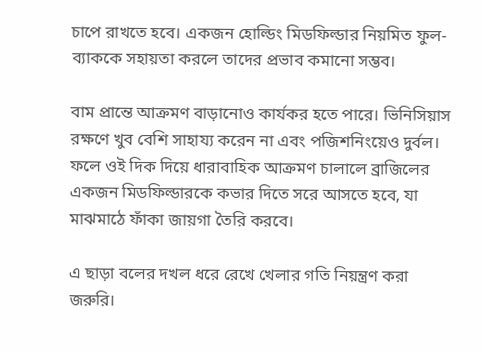চাপে রাখতে হবে। একজন হোল্ডিং মিডফিল্ডার নিয়মিত ফুল-ব্যাককে সহায়তা করলে তাদের প্রভাব কমানো সম্ভব।

বাম প্রান্তে আক্রমণ বাড়ানোও কার্যকর হতে পারে। ভিনিসিয়াস রক্ষণে খুব বেশি সাহায্য করেন না এবং পজিশনিংয়েও দুর্বল। ফলে ওই দিক দিয়ে ধারাবাহিক আক্রমণ চালালে ব্রাজিলের একজন মিডফিল্ডারকে কভার দিতে সরে আসতে হবে, যা মাঝমাঠে ফাঁকা জায়গা তৈরি করবে।

এ ছাড়া বলের দখল ধরে রেখে খেলার গতি নিয়ন্ত্রণ করা জরুরি।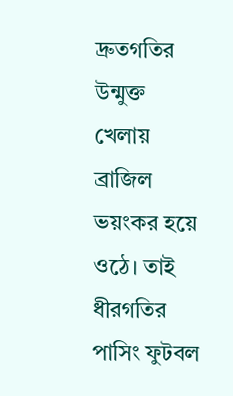দ্রুতগতির উন্মুক্ত খেলায় ব্রাজিল ভয়ংকর হয়ে ওঠে। তাই ধীরগতির পাসিং ফুটবল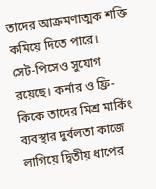তাদের আক্রমণাত্মক শক্তি কমিয়ে দিতে পারে।
সেট-পিসেও সুযোগ রয়েছে। কর্নার ও ফ্রি-কিকে তাদের মিশ্র মার্কিং ব্যবস্থার দুর্বলতা কাজে লাগিয়ে দ্বিতীয় ধাপের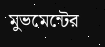মুভমেন্টের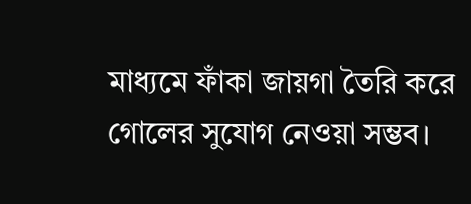মাধ্যমে ফাঁকা জায়গা তৈরি করে গোলের সুযোগ নেওয়া সম্ভব।